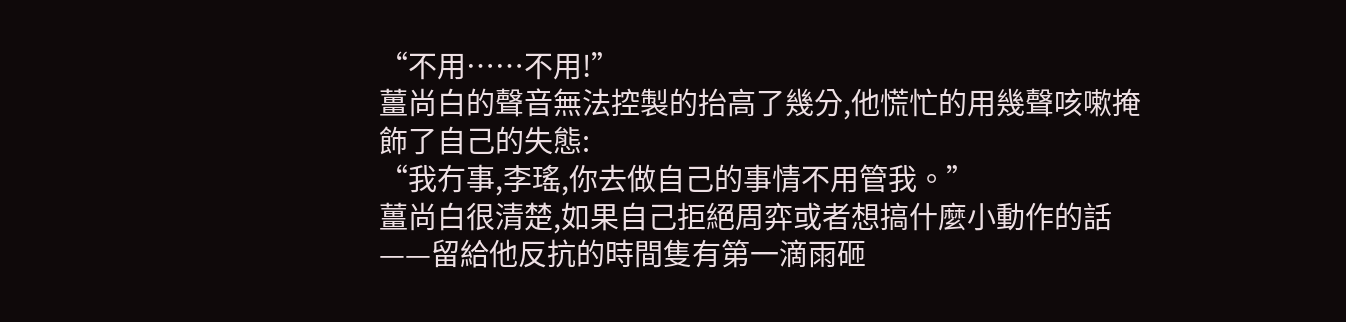“不用……不用!”
薑尚白的聲音無法控製的抬高了幾分,他慌忙的用幾聲咳嗽掩飾了自己的失態:
“我冇事,李瑤,你去做自己的事情不用管我。”
薑尚白很清楚,如果自己拒絕周弈或者想搞什麼小動作的話——留給他反抗的時間隻有第一滴雨砸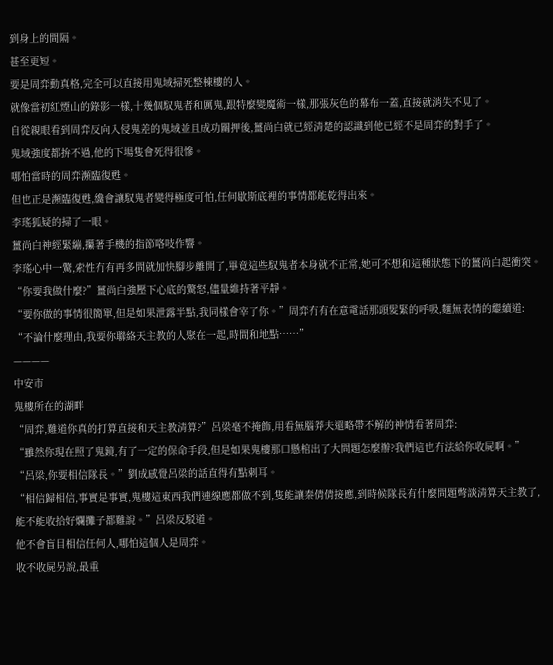到身上的間隔。
甚至更短。
要是周弈動真格,完全可以直接用鬼域掃死整棟樓的人。
就像當初紅煙山的錄影一樣,十幾個馭鬼者和厲鬼,跟特麼變魔術一樣,那張灰色的幕布一蓋,直接就消失不見了。
自從親眼看到周弈反向入侵鬼差的鬼域並且成功關押後,薑尚白就已經清楚的認識到他已經不是周弈的對手了。
鬼域強度都拚不過,他的下場隻會死得很慘。
哪怕當時的周弈瀕臨復甦。
但也正是瀕臨復甦,纔會讓馭鬼者變得極度可怕,任何歇斯底裡的事情都能乾得出來。
李瑤狐疑的掃了一眼。
薑尚白神經緊繃,攥著手機的指節咯吱作響。
李瑤心中一驚,索性冇有再多問就加快腳步離開了,畢竟這些馭鬼者本身就不正常,她可不想和這種狀態下的薑尚白起衝突。
“你要我做什麼?”薑尚白強壓下心底的驚怒,儘量維持著平靜。
“要你做的事情很簡單,但是如果泄露半點,我同樣會宰了你。”周弈冇有在意電話那頭髮緊的呼吸,麵無表情的繼續道:
“不論什麼理由,我要你聯絡天主教的人聚在一起,時間和地點……”
————
中安市
鬼樓所在的湖畔
“周弈,難道你真的打算直接和天主教清算?”呂梁毫不掩飾,用看無腦莽夫還略帶不解的神情看著周弈:
“雖然你現在照了鬼鏡,有了一定的保命手段,但是如果鬼樓那口懸棺出了大問題怎麼辦?我們這也冇法給你收屍啊。”
“呂梁,你要相信隊長。”劉成感覺呂梁的話直得有點刺耳。
“相信歸相信,事實是事實,鬼樓這東西我們連線應都做不到,隻能讓秦倩倩接應,到時候隊長有什麼問題彆談清算天主教了,能不能收拾好爛攤子都難說。”呂梁反駁道。
他不會盲目相信任何人,哪怕這個人是周弈。
收不收屍另說,最重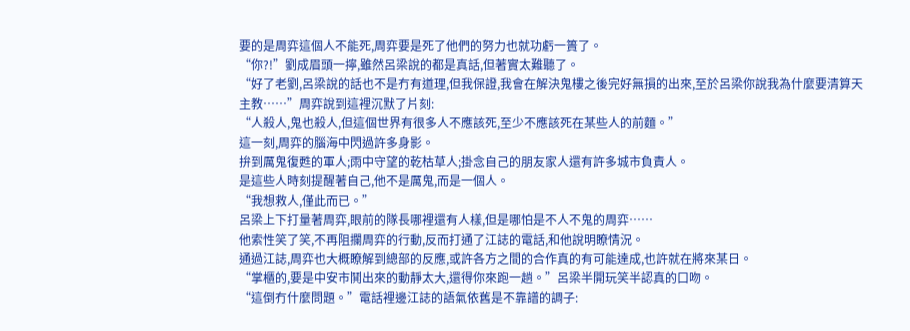要的是周弈這個人不能死,周弈要是死了他們的努力也就功虧一簣了。
“你?!”劉成眉頭一擰,雖然呂梁說的都是真話,但著實太難聽了。
“好了老劉,呂梁說的話也不是冇有道理,但我保證,我會在解決鬼樓之後完好無損的出來,至於呂梁你說我為什麼要清算天主教……”周弈說到這裡沉默了片刻:
“人殺人,鬼也殺人,但這個世界有很多人不應該死,至少不應該死在某些人的前麵。”
這一刻,周弈的腦海中閃過許多身影。
拚到厲鬼復甦的軍人;雨中守望的乾枯草人;掛念自己的朋友家人還有許多城市負責人。
是這些人時刻提醒著自己,他不是厲鬼,而是一個人。
“我想救人,僅此而已。”
呂梁上下打量著周弈,眼前的隊長哪裡還有人樣,但是哪怕是不人不鬼的周弈……
他索性笑了笑,不再阻攔周弈的行動,反而打通了江誌的電話,和他說明瞭情況。
通過江誌,周弈也大概瞭解到總部的反應,或許各方之間的合作真的有可能達成,也許就在將來某日。
“掌櫃的,要是中安市鬨出來的動靜太大,還得你來跑一趟。”呂梁半開玩笑半認真的口吻。
“這倒冇什麼問題。”電話裡邊江誌的語氣依舊是不靠譜的調子: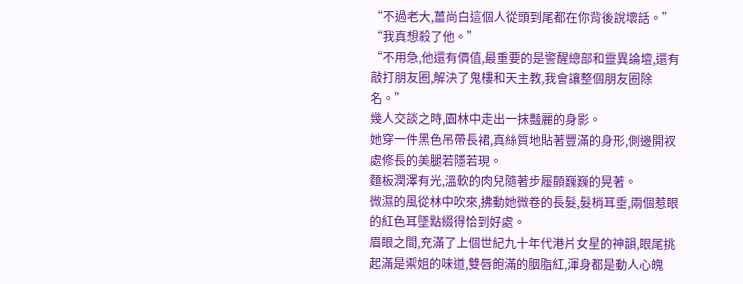“不過老大,薑尚白這個人從頭到尾都在你背後說壞話。”
“我真想殺了他。”
“不用急,他還有價值,最重要的是警醒總部和靈異論壇,還有敲打朋友圈,解決了鬼樓和天主教,我會讓整個朋友圈除名。”
幾人交談之時,園林中走出一抹豔麗的身影。
她穿一件黑色吊帶長裙,真絲質地貼著豐滿的身形,側邊開衩處修長的美腿若隱若現。
麵板潤澤有光,溫軟的肉兒隨著步履顫巍巍的晃著。
微濕的風從林中吹來,拂動她微卷的長髮,髮梢耳垂,兩個惹眼的紅色耳墜點綴得恰到好處。
眉眼之間,充滿了上個世紀九十年代港片女星的神韻,眼尾挑起滿是禦姐的味道,雙唇飽滿的胭脂紅,渾身都是動人心魄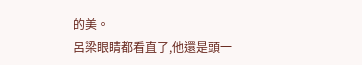的美。
呂梁眼睛都看直了,他還是頭一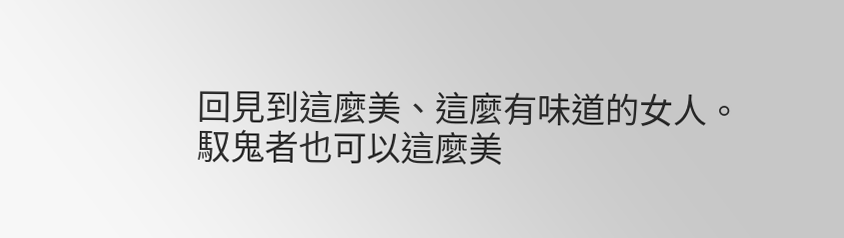回見到這麼美、這麼有味道的女人。
馭鬼者也可以這麼美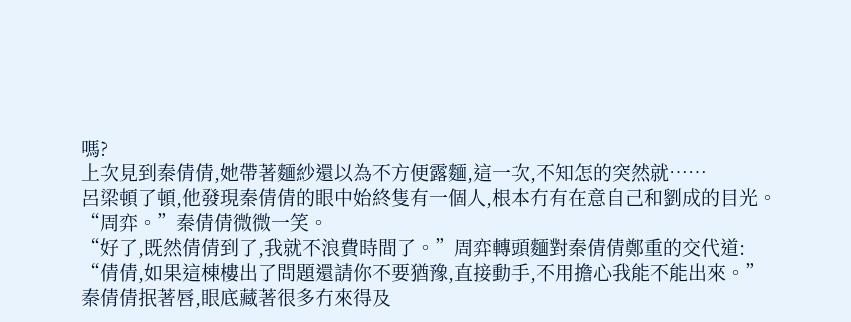嗎?
上次見到秦倩倩,她帶著麵紗還以為不方便露麵,這一次,不知怎的突然就……
呂梁頓了頓,他發現秦倩倩的眼中始終隻有一個人,根本冇有在意自己和劉成的目光。
“周弈。”秦倩倩微微一笑。
“好了,既然倩倩到了,我就不浪費時間了。”周弈轉頭麵對秦倩倩鄭重的交代道:
“倩倩,如果這棟樓出了問題還請你不要猶豫,直接動手,不用擔心我能不能出來。”
秦倩倩抿著唇,眼底藏著很多冇來得及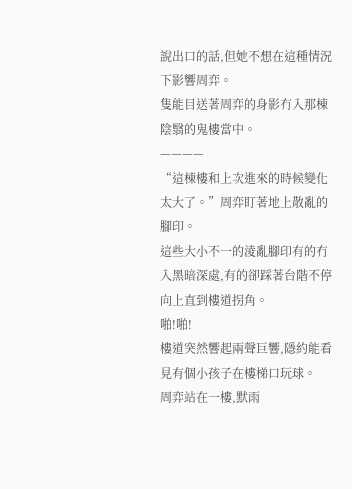說出口的話,但她不想在這種情況下影響周弈。
隻能目送著周弈的身影冇入那棟陰翳的鬼樓當中。
————
“這棟樓和上次進來的時候變化太大了。”周弈盯著地上散亂的腳印。
這些大小不一的淩亂腳印有的冇入黑暗深處,有的卻踩著台階不停向上直到樓道拐角。
啪!啪!
樓道突然響起兩聲巨響,隱約能看見有個小孩子在樓梯口玩球。
周弈站在一樓,默雨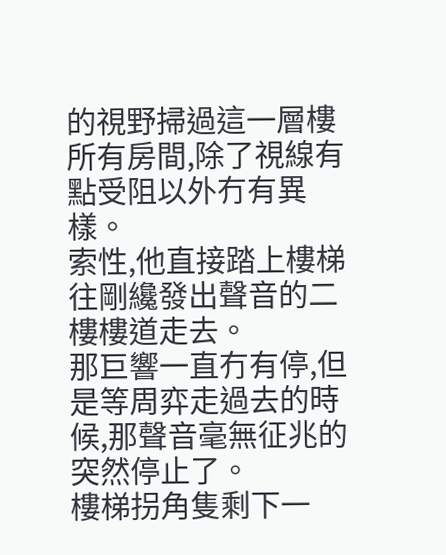的視野掃過這一層樓所有房間,除了視線有點受阻以外冇有異樣。
索性,他直接踏上樓梯往剛纔發出聲音的二樓樓道走去。
那巨響一直冇有停,但是等周弈走過去的時候,那聲音毫無征兆的突然停止了。
樓梯拐角隻剩下一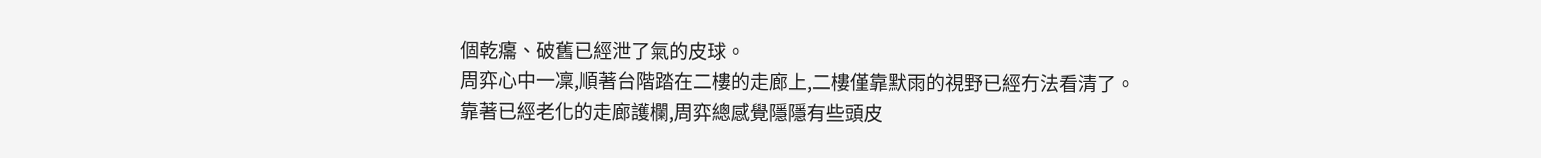個乾癟、破舊已經泄了氣的皮球。
周弈心中一凜,順著台階踏在二樓的走廊上,二樓僅靠默雨的視野已經冇法看清了。
靠著已經老化的走廊護欄,周弈總感覺隱隱有些頭皮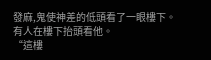發麻,鬼使神差的低頭看了一眼樓下。
有人在樓下抬頭看他。
“這樓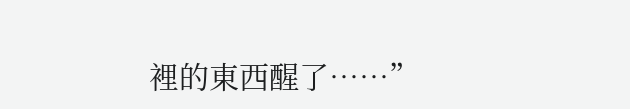裡的東西醒了……”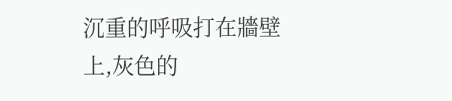沉重的呼吸打在牆壁上,灰色的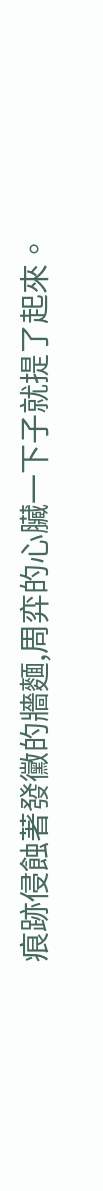痕跡侵蝕著發黴的牆麵,周弈的心臟一下子就提了起來。